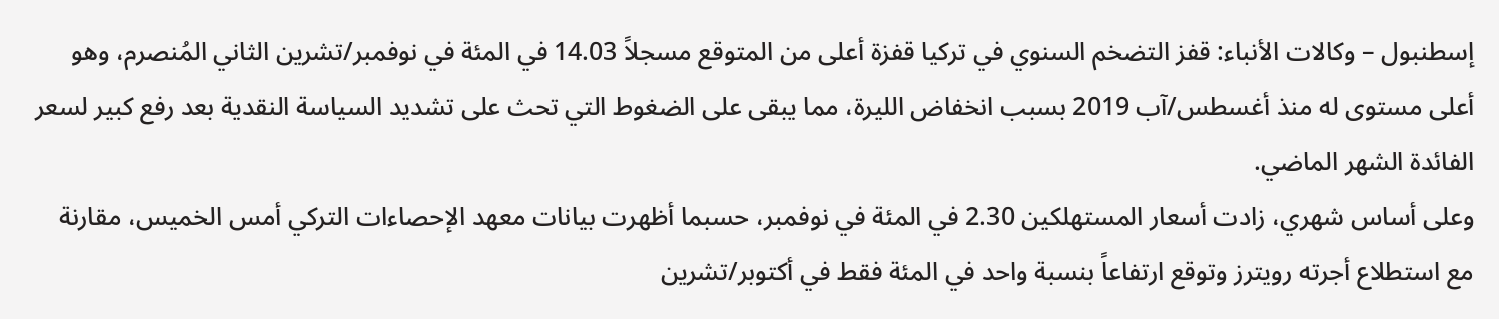إسطنبول – وكالات الأنباء: قفز التضخم السنوي في تركيا قفزة أعلى من المتوقع مسجلاً 14.03 في المئة في نوفمبر/تشرين الثاني المُنصرم، وهو أعلى مستوى له منذ أغسطس/آب 2019 بسبب انخفاض الليرة، مما يبقى على الضغوط التي تحث على تشديد السياسة النقدية بعد رفع كبير لسعر الفائدة الشهر الماضي.
وعلى أساس شهري، زادت أسعار المستهلكين 2.30 في المئة في نوفمبر، حسبما أظهرت بيانات معهد الإحصاءات التركي أمس الخميس، مقارنة مع استطلاع أجرته رويترز وتوقع ارتفاعاً بنسبة واحد في المئة فقط في أكتوبر/تشرين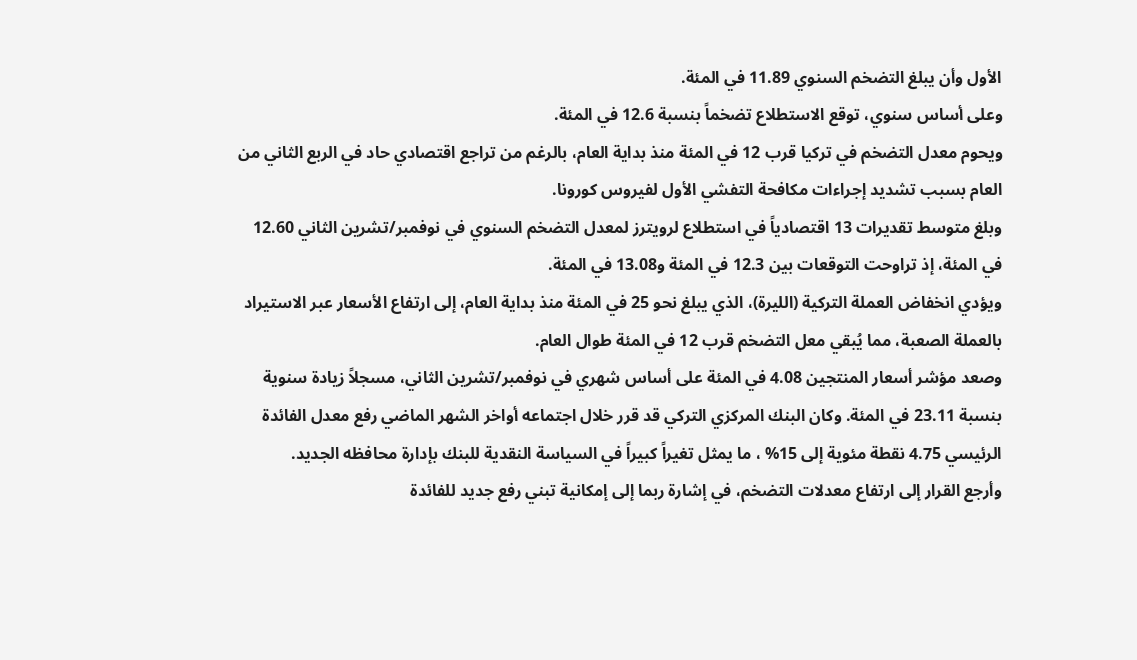الأول وأن يبلغ التضخم السنوي 11.89 في المئة.
وعلى أساس سنوي، توقع الاستطلاع تضخماً بنسبة 12.6 في المئة.
ويحوم معدل التضخم في تركيا قرب 12 في المئة منذ بداية العام، بالرغم من تراجع اقتصادي حاد في الربع الثاني من العام بسبب تشديد إجراءات مكافحة التفشي الأول لفيروس كورونا.
وبلغ متوسط تقديرات 13 اقتصادياً في استطلاع لرويترز لمعدل التضخم السنوي في نوفمبر/تشرين الثاني 12.60 في المئة، إذ تراوحت التوقعات بين 12.3 في المئة و13.08 في المئة.
ويؤدي انخفاض العملة التركية (الليرة)، الذي يبلغ نحو 25 في المئة منذ بداية العام، إلى ارتفاع الأسعار عبر الاستيراد بالعملة الصعبة، مما يُبقي معل التضخم قرب 12 في المئة طوال العام.
وصعد مؤشر أسعار المنتجين 4.08 في المئة على أساس شهري في نوفمبر/تشرين الثاني، مسجلاً زيادة سنوية بنسبة 23.11 في المئة. وكان البنك المركزي التركي قد قرر خلال اجتماعه أواخر الشهر الماضي رفع معدل الفائدة الرئيسي 4.75 نقطة مئوية إلى 15% ، ما يمثل تغيراً كبيراً في السياسة النقدية للبنك بإدارة محافظه الجديد.
وأرجع القرار إلى ارتفاع معدلات التضخم، في إشارة ربما إلى إمكانية تبني رفع جديد للفائدة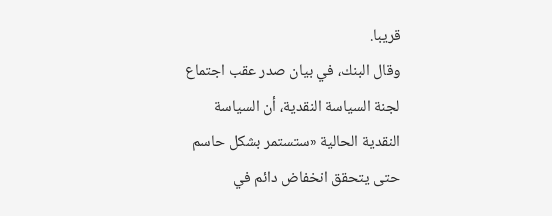قريبا.
وقال البنك، في بيان صدر عقب اجتماع لجنة السياسة النقدية، أن السياسة النقدية الحالية «ستستمر بشكل حاسم حتى يتحقق انخفاض دائم في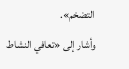التضخم».
وأشار إلى «تعافي النشاط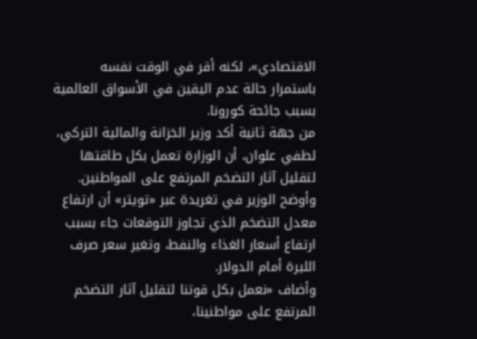الاقتصادي»، لكنه أقر في الوقت نفسه باستمرار حالة عدم اليقين في الأسواق العالمية بسبب جائحة كورونا.
من جهة ثانية أكد وزير الخزانة والمالية التركي، لطفي علوان، أن الوزارة تعمل بكل طاقتها لتقليل آثار التضخم المرتفع على المواطنين.
وأوضح الوزير في تغريدة عبر «تويتر» أن ارتفاع معدل التضخم الذي تجاوز التوقعات جاء بسبب ارتفاع أسعار الغذاء والنفط، وتغير سعر صرف الليرة أمام الدولار.
وأضاف «نعمل بكل قوتنا لتقليل آثار التضخم المرتفع على مواطنينا،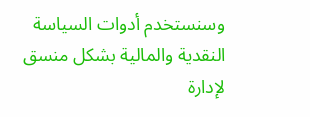وسنستخدم أدوات السياسة النقدية والمالية بشكل منسق لإدارة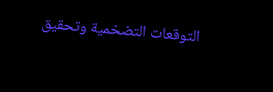التوقعات التضخمية وتحقيق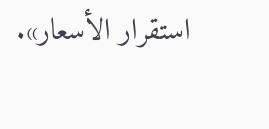استقرار الأسعار».